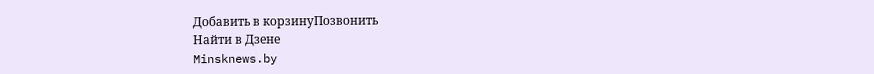Добавить в корзинуПозвонить
Найти в Дзене
Minsknews.by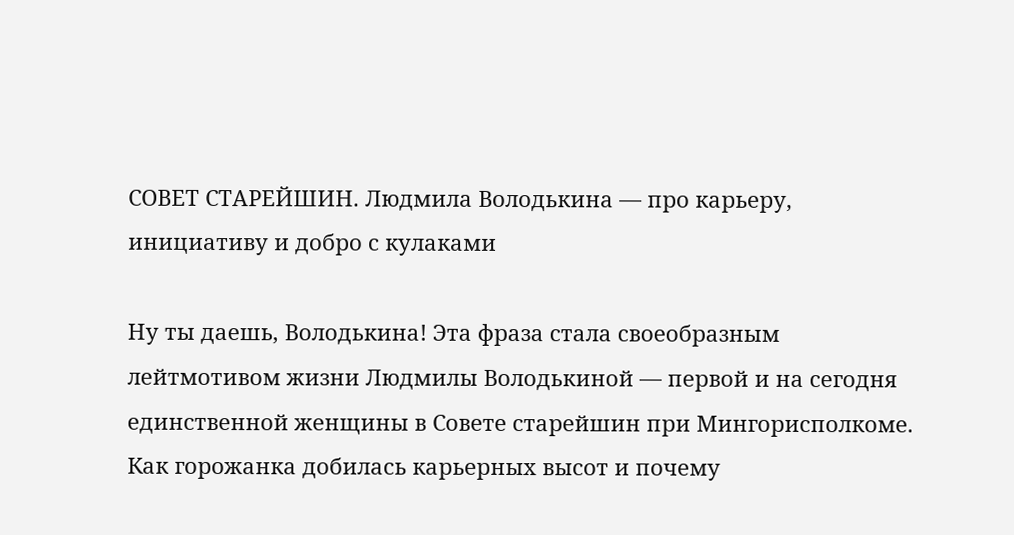СОВЕТ СТАРЕЙШИН. Людмила Володькина — про карьеру, инициативу и добро с кулаками

Ну ты даешь, Володькина! Эта фраза стала своеобразным лейтмотивом жизни Людмилы Володькиной — первой и на сегодня единственной женщины в Совете старейшин при Мингорисполкоме. Как горожанка добилась карьерных высот и почему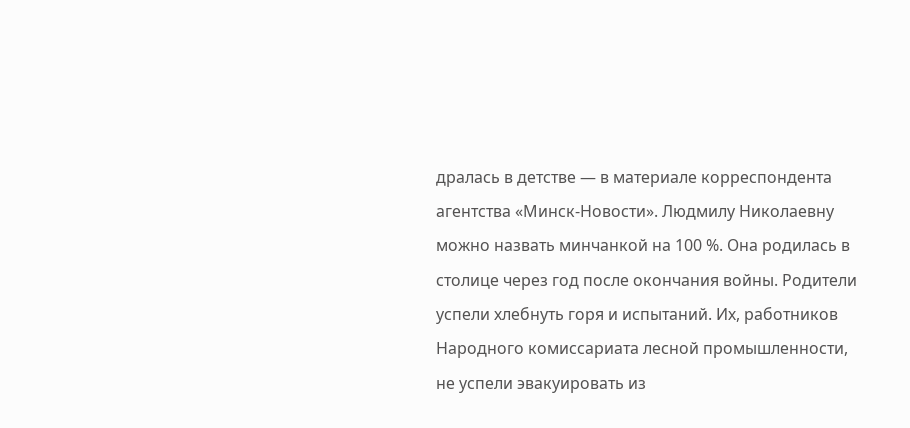дралась в детстве — в материале корреспондента агентства «Минск-Новости». Людмилу Николаевну можно назвать минчанкой на 100 %. Она родилась в столице через год после окончания войны. Родители успели хлебнуть горя и испытаний. Их, работников Народного комиссариата лесной промышленности, не успели эвакуировать из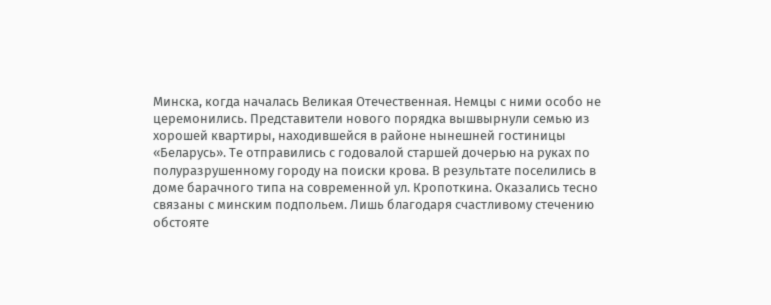Минска, когда началась Великая Отечественная. Немцы с ними особо не церемонились. Представители нового порядка вышвырнули семью из хорошей квартиры, находившейся в районе нынешней гостиницы «Беларусь». Те отправились с годовалой старшей дочерью на руках по полуразрушенному городу на поиски крова. В результате поселились в доме барачного типа на современной ул. Кропоткина. Оказались тесно связаны с минским подпольем. Лишь благодаря счастливому стечению обстояте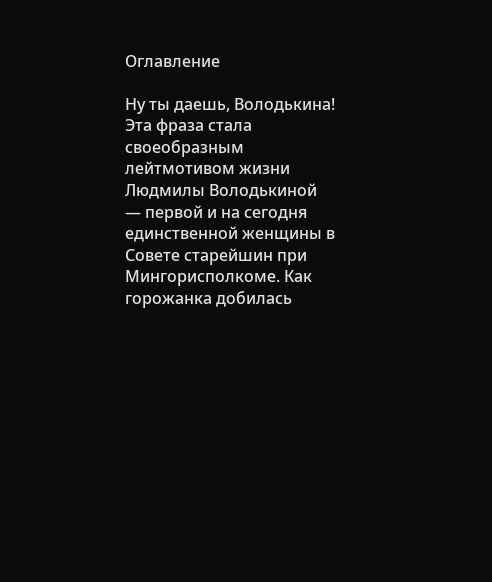Оглавление

Ну ты даешь, Володькина! Эта фраза стала своеобразным лейтмотивом жизни Людмилы Володькиной — первой и на сегодня единственной женщины в Совете старейшин при Мингорисполкоме. Как горожанка добилась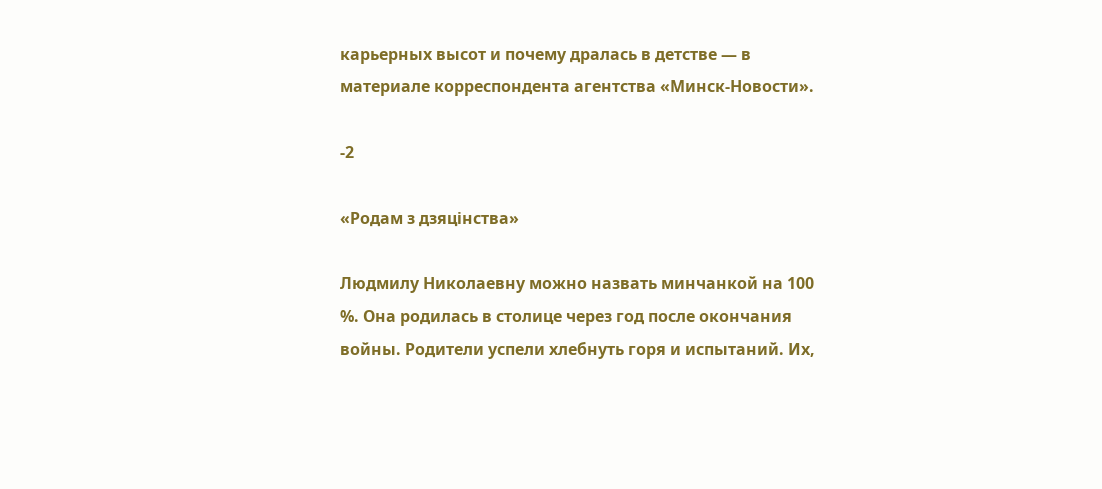карьерных высот и почему дралась в детстве — в материале корреспондента агентства «Минск-Новости».

-2

«Родам з дзяцiнства»

Людмилу Николаевну можно назвать минчанкой на 100 %. Она родилась в столице через год после окончания войны. Родители успели хлебнуть горя и испытаний. Их,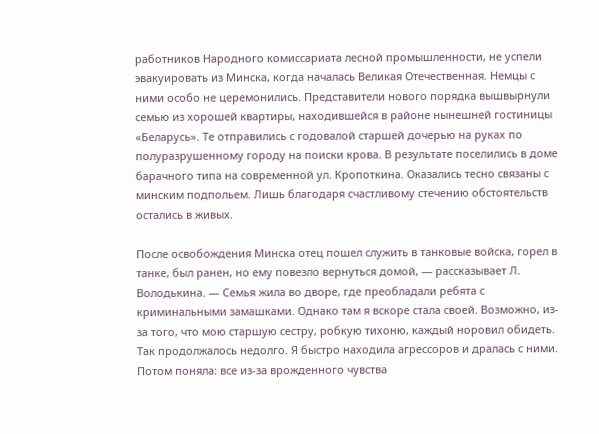работников Народного комиссариата лесной промышленности, не успели эвакуировать из Минска, когда началась Великая Отечественная. Немцы с ними особо не церемонились. Представители нового порядка вышвырнули семью из хорошей квартиры, находившейся в районе нынешней гостиницы «Беларусь». Те отправились с годовалой старшей дочерью на руках по полуразрушенному городу на поиски крова. В результате поселились в доме барачного типа на современной ул. Кропоткина. Оказались тесно связаны с минским подпольем. Лишь благодаря счастливому стечению обстоятельств остались в живых.

После освобождения Минска отец пошел служить в танковые войска, горел в танке, был ранен, но ему повезло вернуться домой, — рассказывает Л. Володькина. — Семья жила во дворе, где преобладали ребята с криминальными замашками. Однако там я вскоре стала своей. Возможно, из-за того, что мою старшую сестру, робкую тихоню, каждый норовил обидеть. Так продолжалось недолго. Я быстро находила агрессоров и дралась с ними. Потом поняла: все из-за врожденного чувства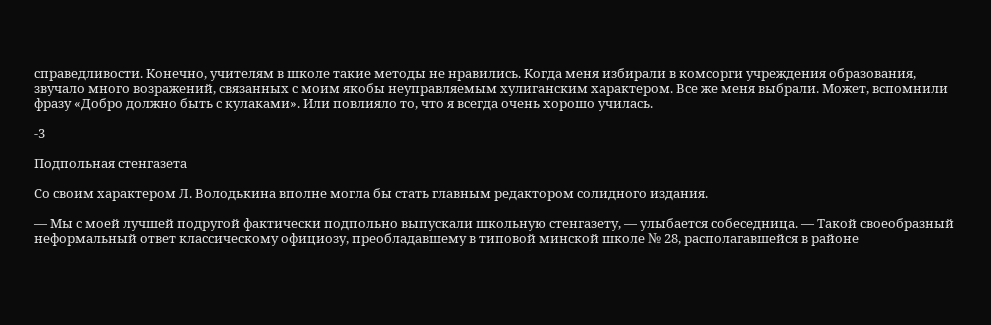справедливости. Конечно, учителям в школе такие методы не нравились. Когда меня избирали в комсорги учреждения образования, звучало много возражений, связанных с моим якобы неуправляемым хулиганским характером. Все же меня выбрали. Может, вспомнили фразу «Добро должно быть с кулаками». Или повлияло то, что я всегда очень хорошо училась.

-3

Подпольная стенгазета

Со своим характером Л. Володькина вполне могла бы стать главным редактором солидного издания.

— Мы с моей лучшей подругой фактически подпольно выпускали школьную стенгазету, — улыбается собеседница. — Такой своеобразный неформальный ответ классическому официозу, преобладавшему в типовой минской школе № 28, располагавшейся в районе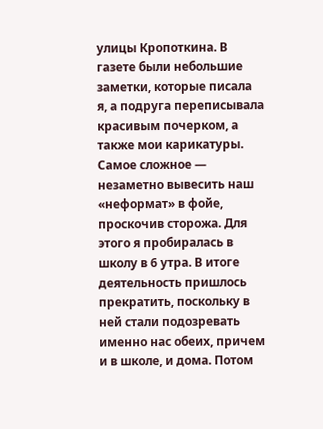улицы Кропоткина. В газете были небольшие заметки, которые писала я, а подруга переписывала красивым почерком, а также мои карикатуры. Самое сложное — незаметно вывесить наш «неформат» в фойе, проскочив сторожа. Для этого я пробиралась в школу в 6 утра. В итоге деятельность пришлось прекратить, поскольку в ней стали подозревать именно нас обеих, причем и в школе, и дома. Потом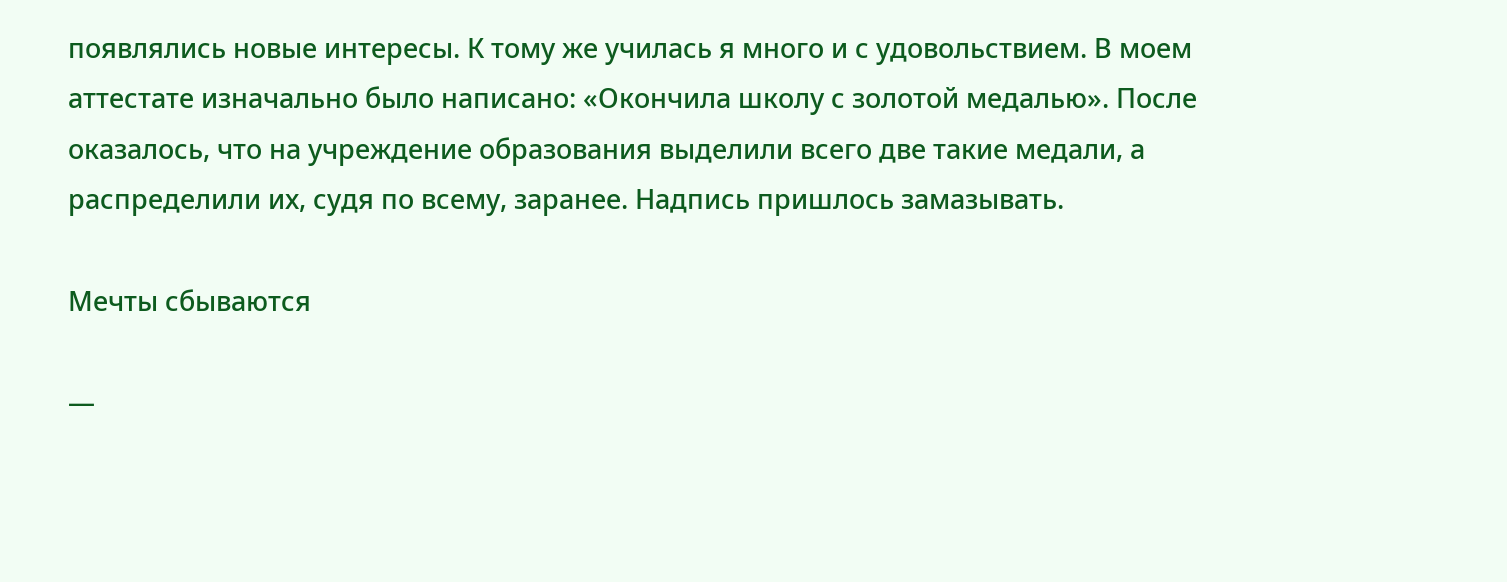появлялись новые интересы. К тому же училась я много и с удовольствием. В моем аттестате изначально было написано: «Окончила школу с золотой медалью». После оказалось, что на учреждение образования выделили всего две такие медали, а распределили их, судя по всему, заранее. Надпись пришлось замазывать.

Мечты сбываются

—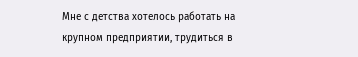Мне с детства хотелось работать на крупном предприятии, трудиться в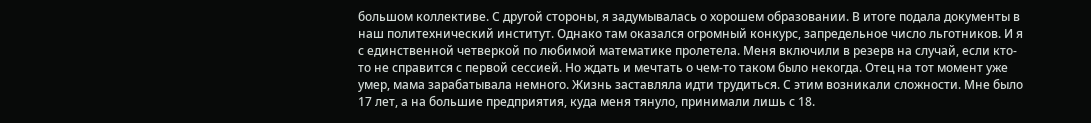большом коллективе. С другой стороны, я задумывалась о хорошем образовании. В итоге подала документы в наш политехнический институт. Однако там оказался огромный конкурс, запредельное число льготников. И я с единственной четверкой по любимой математике пролетела. Меня включили в резерв на случай, если кто-то не справится с первой сессией. Но ждать и мечтать о чем-то таком было некогда. Отец на тот момент уже умер, мама зарабатывала немного. Жизнь заставляла идти трудиться. С этим возникали сложности. Мне было 17 лет, а на большие предприятия, куда меня тянуло, принимали лишь с 18.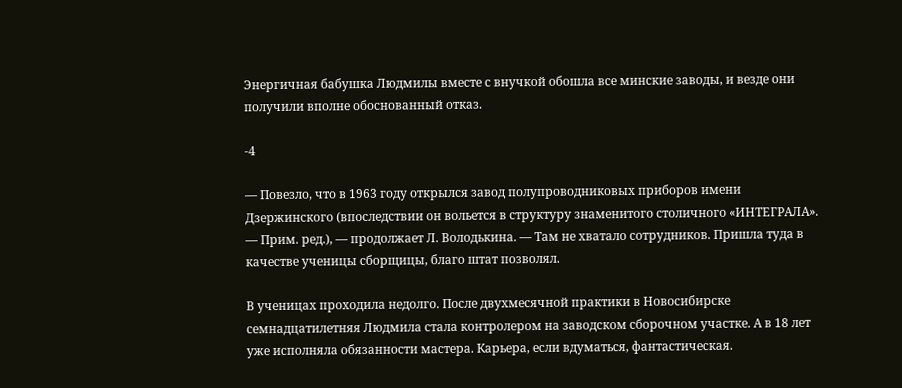Энергичная бабушка Людмилы вместе с внучкой обошла все минские заводы, и везде они получили вполне обоснованный отказ.

-4

— Повезло, что в 1963 году открылся завод полупроводниковых приборов имени Дзержинского (впоследствии он вольется в структуру знаменитого столичного «ИНТЕГРАЛА». — Прим. ред.), — продолжает Л. Володькина. — Там не хватало сотрудников. Пришла туда в качестве ученицы сборщицы, благо штат позволял.

В ученицах проходила недолго. После двухмесячной практики в Новосибирске семнадцатилетняя Людмила стала контролером на заводском сборочном участке. А в 18 лет уже исполняла обязанности мастера. Карьера, если вдуматься, фантастическая.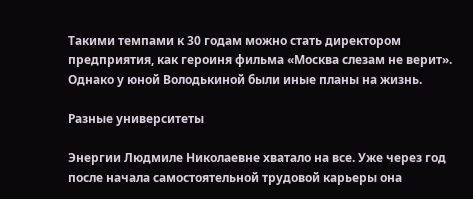Такими темпами к 30 годам можно стать директором предприятия, как героиня фильма «Москва слезам не верит». Однако у юной Володькиной были иные планы на жизнь.

Разные университеты

Энергии Людмиле Николаевне хватало на все. Уже через год после начала самостоятельной трудовой карьеры она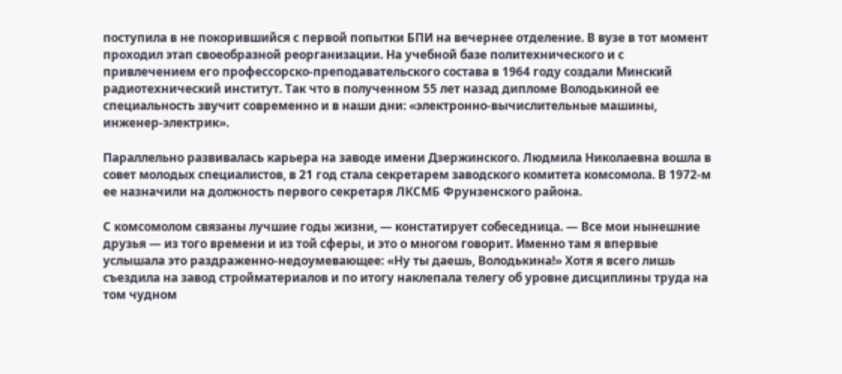поступила в не покорившийся с первой попытки БПИ на вечернее отделение. В вузе в тот момент проходил этап своеобразной реорганизации. На учебной базе политехнического и с привлечением его профессорско-преподавательского состава в 1964 году создали Минский радиотехнический институт. Так что в полученном 55 лет назад дипломе Володькиной ее специальность звучит современно и в наши дни: «электронно-вычислительные машины, инженер-электрик».

Параллельно развивалась карьера на заводе имени Дзержинского. Людмила Николаевна вошла в совет молодых специалистов, в 21 год стала секретарем заводского комитета комсомола. В 1972-м ее назначили на должность первого секретаря ЛКСМБ Фрунзенского района.

С комсомолом связаны лучшие годы жизни, — констатирует собеседница. — Все мои нынешние друзья — из того времени и из той сферы, и это о многом говорит. Именно там я впервые услышала это раздраженно-недоумевающее: «Ну ты даешь, Володькина!» Хотя я всего лишь съездила на завод стройматериалов и по итогу наклепала телегу об уровне дисциплины труда на том чудном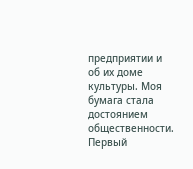предприятии и об их доме культуры. Моя бумага стала достоянием общественности. Первый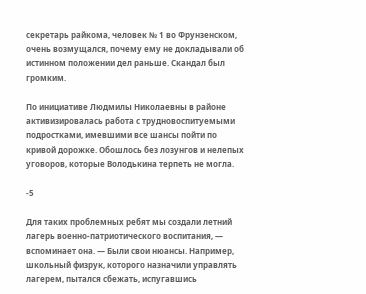секретарь райкома, человек № 1 во Фрунзенском, очень возмущался, почему ему не докладывали об истинном положении дел раньше. Скандал был громким.

По инициативе Людмилы Николаевны в районе активизировалась работа с трудновоспитуемыми подростками, имевшими все шансы пойти по кривой дорожке. Обошлось без лозунгов и нелепых уговоров, которые Володькина терпеть не могла.

-5

Для таких проблемных ребят мы создали летний лагерь военно-патриотического воспитания, — вспоминает она. — Были свои нюансы. Например, школьный физрук, которого назначили управлять лагерем, пытался сбежать, испугавшись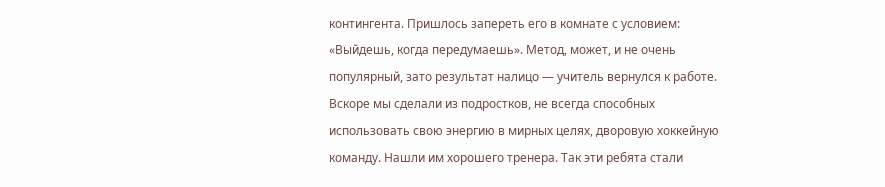контингента. Пришлось запереть его в комнате с условием: «Выйдешь, когда передумаешь». Метод, может, и не очень популярный, зато результат налицо — учитель вернулся к работе. Вскоре мы сделали из подростков, не всегда способных использовать свою энергию в мирных целях, дворовую хоккейную команду. Нашли им хорошего тренера. Так эти ребята стали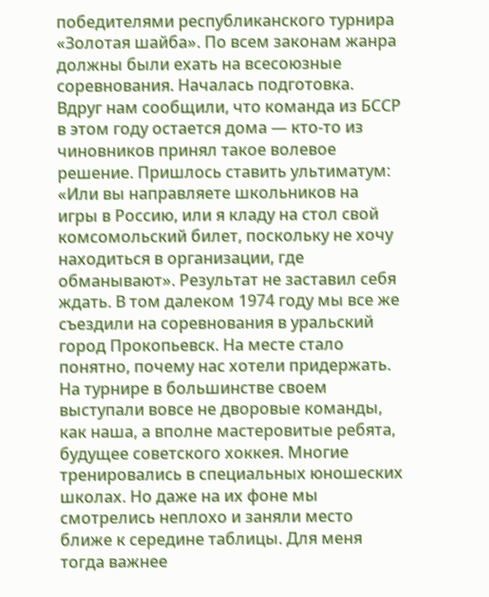победителями республиканского турнира «Золотая шайба». По всем законам жанра должны были ехать на всесоюзные соревнования. Началась подготовка. Вдруг нам сообщили, что команда из БССР в этом году остается дома — кто-то из чиновников принял такое волевое решение. Пришлось ставить ультиматум: «Или вы направляете школьников на игры в Россию, или я кладу на стол свой комсомольский билет, поскольку не хочу находиться в организации, где обманывают». Результат не заставил себя ждать. В том далеком 1974 году мы все же съездили на соревнования в уральский город Прокопьевск. На месте стало понятно, почему нас хотели придержать. На турнире в большинстве своем выступали вовсе не дворовые команды, как наша, а вполне мастеровитые ребята, будущее советского хоккея. Многие тренировались в специальных юношеских школах. Но даже на их фоне мы смотрелись неплохо и заняли место ближе к середине таблицы. Для меня тогда важнее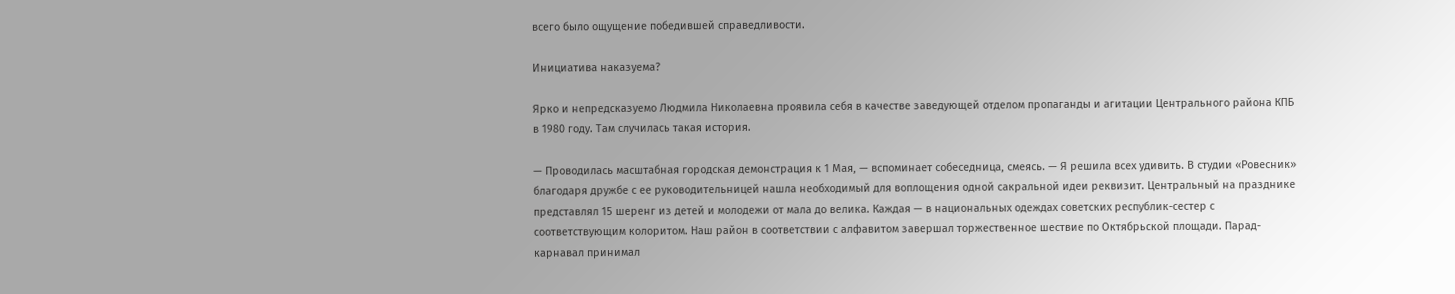всего было ощущение победившей справедливости.

Инициатива наказуема?

Ярко и непредсказуемо Людмила Николаевна проявила себя в качестве заведующей отделом пропаганды и агитации Центрального района КПБ в 1980 году. Там случилась такая история.

— Проводилась масштабная городская демонстрация к 1 Мая, — вспоминает собеседница, смеясь. — Я решила всех удивить. В студии «Ровесник» благодаря дружбе с ее руководительницей нашла необходимый для воплощения одной сакральной идеи реквизит. Центральный на празднике представлял 15 шеренг из детей и молодежи от мала до велика. Каждая — в национальных одеждах советских республик-сестер с соответствующим колоритом. Наш район в соответствии с алфавитом завершал торжественное шествие по Октябрьской площади. Парад-карнавал принимал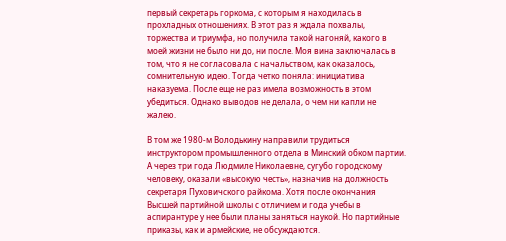первый секретарь горкома, с которым я находилась в прохладных отношениях. В этот раз я ждала похвалы, торжества и триумфа, но получила такой нагоняй, какого в моей жизни не было ни до, ни после. Моя вина заключалась в том, что я не согласовала с начальством, как оказалось, сомнительную идею. Тогда четко поняла: инициатива наказуема. После еще не раз имела возможность в этом убедиться. Однако выводов не делала, о чем ни капли не жалею.

В том же 1980-м Володькину направили трудиться инструктором промышленного отдела в Минский обком партии. А через три года Людмиле Николаевне, сугубо городскому человеку, оказали «высокую честь», назначив на должность секретаря Пуховичского райкома. Хотя после окончания Высшей партийной школы с отличием и года учебы в аспирантуре у нее были планы заняться наукой. Но партийные приказы, как и армейские, не обсуждаются.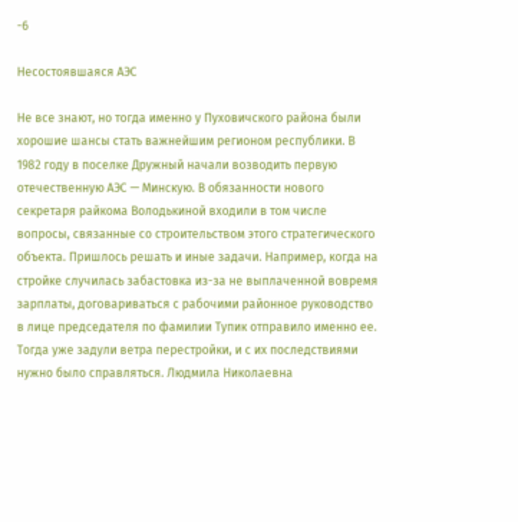-6

Несостоявшаяся АЭС

Не все знают, но тогда именно у Пуховичского района были хорошие шансы стать важнейшим регионом республики. В 1982 году в поселке Дружный начали возводить первую отечественную АЭС — Минскую. В обязанности нового секретаря райкома Володькиной входили в том числе вопросы, связанные со строительством этого стратегического объекта. Пришлось решать и иные задачи. Например, когда на стройке случилась забастовка из-за не выплаченной вовремя зарплаты, договариваться с рабочими районное руководство в лице председателя по фамилии Тупик отправило именно ее. Тогда уже задули ветра перестройки, и с их последствиями нужно было справляться. Людмила Николаевна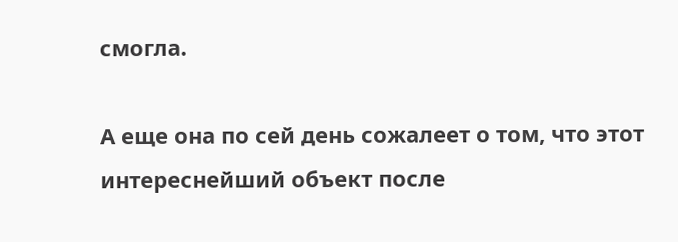смогла.

А еще она по сей день сожалеет о том, что этот интереснейший объект после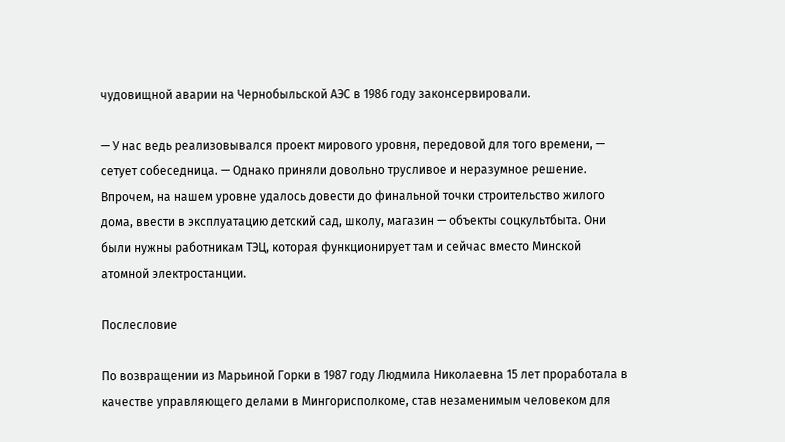чудовищной аварии на Чернобыльской АЭС в 1986 году законсервировали.

— У нас ведь реализовывался проект мирового уровня, передовой для того времени, — сетует собеседница. — Однако приняли довольно трусливое и неразумное решение. Впрочем, на нашем уровне удалось довести до финальной точки строительство жилого дома, ввести в эксплуатацию детский сад, школу, магазин — объекты соцкультбыта. Они были нужны работникам ТЭЦ, которая функционирует там и сейчас вместо Минской атомной электростанции.

Послесловие

По возвращении из Марьиной Горки в 1987 году Людмила Николаевна 15 лет проработала в качестве управляющего делами в Мингорисполкоме, став незаменимым человеком для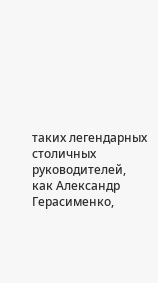таких легендарных столичных руководителей, как Александр Герасименко,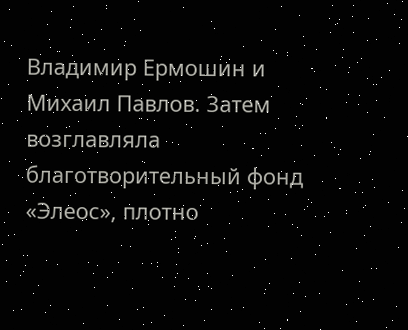Владимир Ермошин и Михаил Павлов. Затем возглавляла благотворительный фонд «Элеос», плотно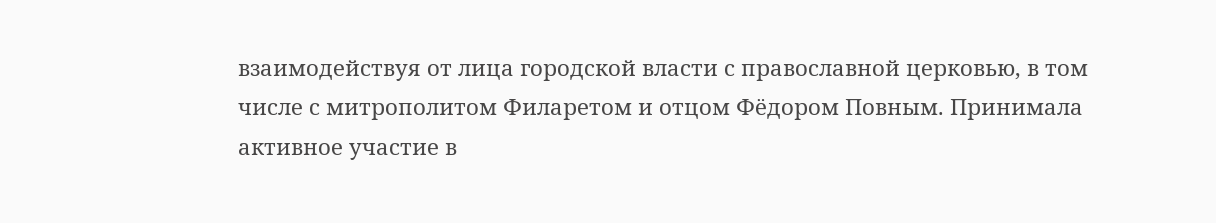взаимодействуя от лица городской власти с православной церковью, в том числе с митрополитом Филаретом и отцом Фёдором Повным. Принимала активное участие в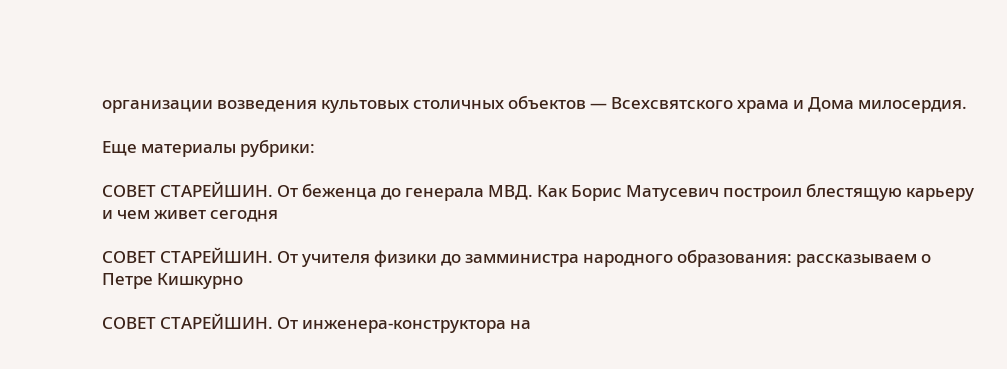организации возведения культовых столичных объектов — Всехсвятского храма и Дома милосердия.

Еще материалы рубрики:

СОВЕТ СТАРЕЙШИН. От беженца до генерала МВД. Как Борис Матусевич построил блестящую карьеру и чем живет сегодня

СОВЕТ СТАРЕЙШИН. От учителя физики до замминистра народного образования: рассказываем о Петре Кишкурно

СОВЕТ СТАРЕЙШИН. От инженера-конструктора на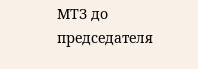МТЗ до председателя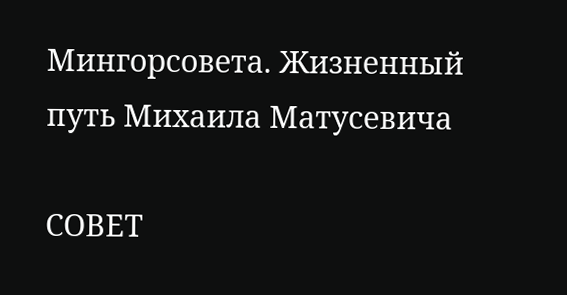Мингорсовета. Жизненный путь Михаила Матусевича

СОВЕТ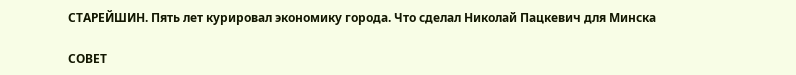СТАРЕЙШИН. Пять лет курировал экономику города. Что сделал Николай Пацкевич для Минска

СОВЕТ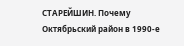СТАРЕЙШИН. Почему Октябрьский район в 1990-е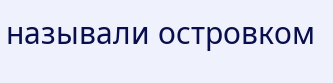называли островком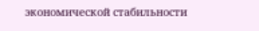экономической стабильности